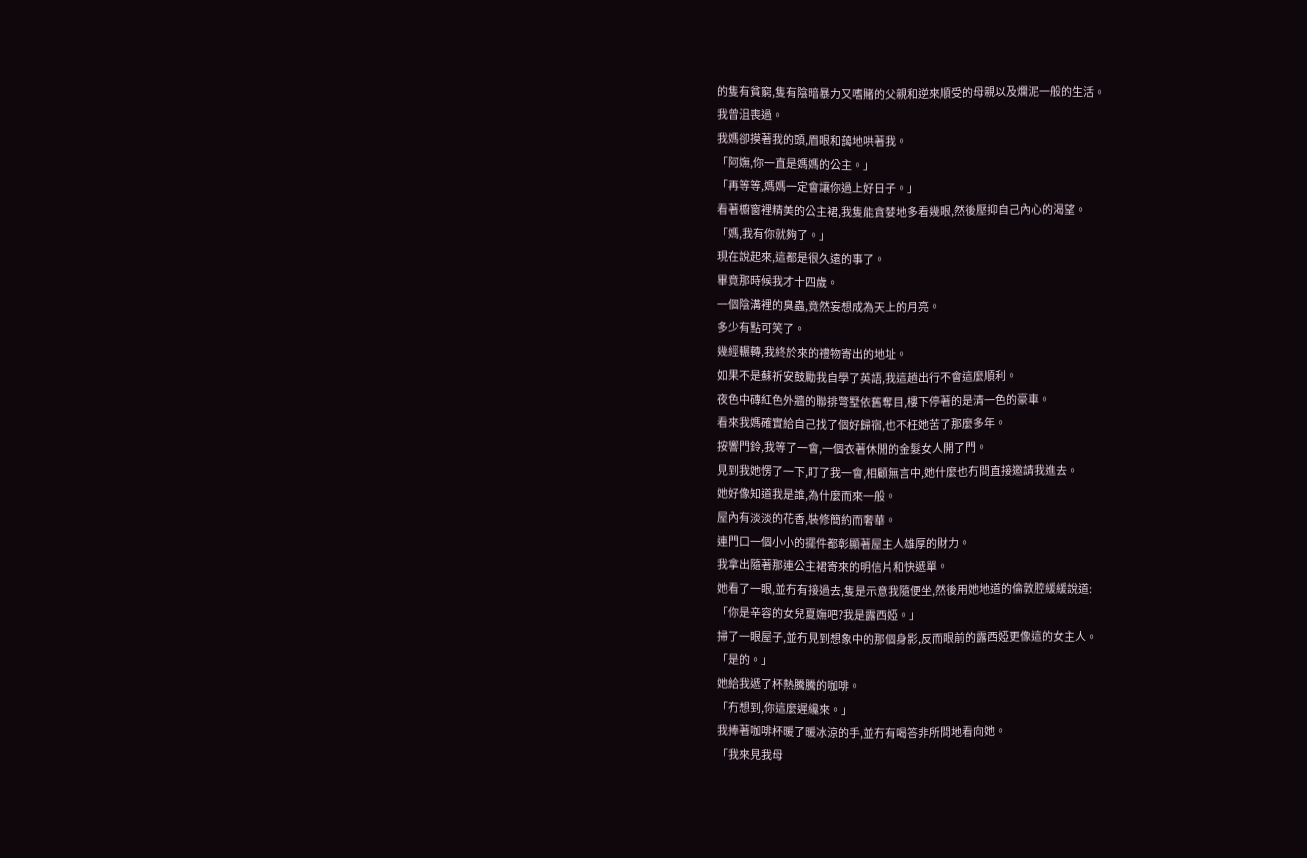的隻有貧窮,隻有陰暗暴力又嗜賭的父親和逆來順受的母親以及爛泥一般的生活。
我曾沮喪過。
我媽卻摸著我的頭,眉眼和藹地哄著我。
「阿嫵,你一直是媽媽的公主。」
「再等等,媽媽一定會讓你過上好日子。」
看著櫥窗裡精美的公主裙,我隻能貪婪地多看幾眼,然後壓抑自己內心的渴望。
「媽,我有你就夠了。」
現在說起來,這都是很久遠的事了。
畢竟那時候我才十四歲。
一個陰溝裡的臭蟲,竟然妄想成為天上的月亮。
多少有點可笑了。
幾經輾轉,我終於來的禮物寄出的地址。
如果不是蘇祈安鼓勵我自學了英語,我這趟出行不會這麼順利。
夜色中磚紅色外牆的聯排彆墅依舊奪目,樓下停著的是清一色的豪車。
看來我媽確實給自己找了個好歸宿,也不枉她苦了那麼多年。
按響門鈴,我等了一會,一個衣著休閒的金髮女人開了門。
見到我她愣了一下,盯了我一會,相顧無言中,她什麼也冇問直接邀請我進去。
她好像知道我是誰,為什麼而來一般。
屋內有淡淡的花香,裝修簡約而奢華。
連門口一個小小的擺件都彰顯著屋主人雄厚的財力。
我拿出隨著那連公主裙寄來的明信片和快遞單。
她看了一眼,並冇有接過去,隻是示意我隨便坐,然後用她地道的倫敦腔緩緩說道:
「你是辛容的女兒夏嫵吧?我是露西婭。」
掃了一眼屋子,並冇見到想象中的那個身影,反而眼前的露西婭更像這的女主人。
「是的。」
她給我遞了杯熱騰騰的咖啡。
「冇想到,你這麼遲纔來。」
我捧著咖啡杯暖了暖冰涼的手,並冇有喝答非所問地看向她。
「我來見我母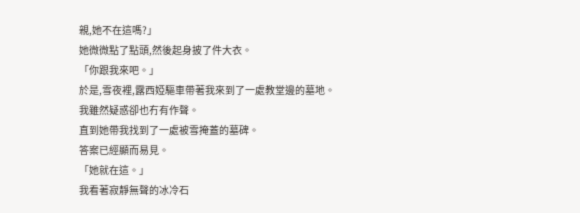親,她不在這嗎?」
她微微點了點頭,然後起身披了件大衣。
「你跟我來吧。」
於是,雪夜裡,露西婭驅車帶著我來到了一處教堂邊的墓地。
我雖然疑惑卻也冇有作聲。
直到她帶我找到了一處被雪掩蓋的墓碑。
答案已經顯而易見。
「她就在這。」
我看著寂靜無聲的冰冷石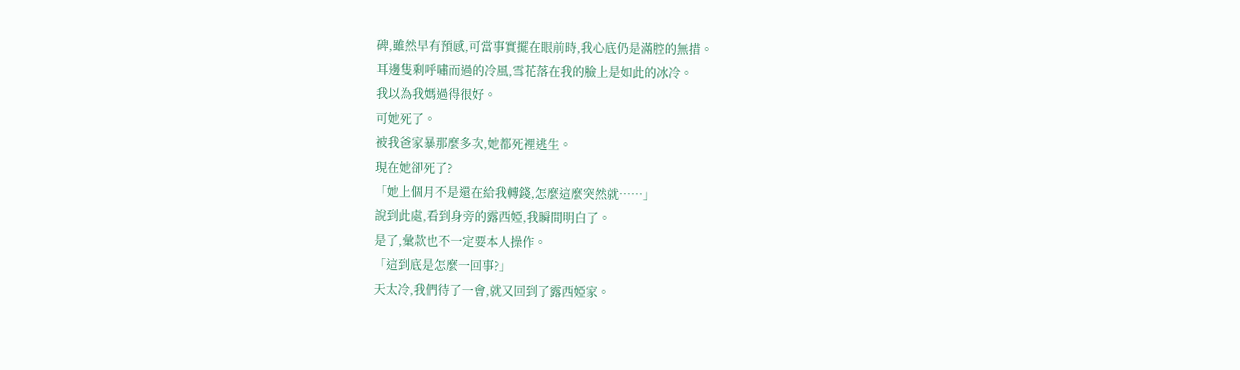碑,雖然早有預感,可當事實擺在眼前時,我心底仍是滿腔的無措。
耳邊隻剩呼嘯而過的冷風,雪花落在我的臉上是如此的冰冷。
我以為我媽過得很好。
可她死了。
被我爸家暴那麼多次,她都死裡逃生。
現在她卻死了?
「她上個月不是還在給我轉錢,怎麼這麼突然就……」
說到此處,看到身旁的露西婭,我瞬間明白了。
是了,彙款也不一定要本人操作。
「這到底是怎麼一回事?」
天太冷,我們待了一會,就又回到了露西婭家。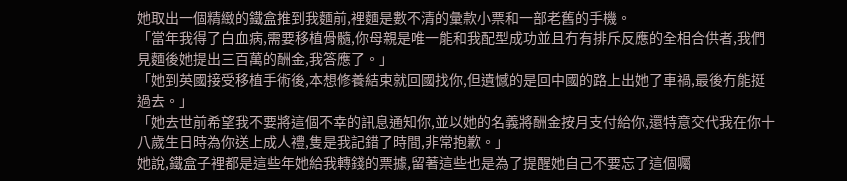她取出一個精緻的鐵盒推到我麵前,裡麵是數不清的彙款小票和一部老舊的手機。
「當年我得了白血病,需要移植骨髓,你母親是唯一能和我配型成功並且冇有排斥反應的全相合供者,我們見麵後她提出三百萬的酬金,我答應了。」
「她到英國接受移植手術後,本想修養結束就回國找你,但遺憾的是回中國的路上出她了車禍,最後冇能挺過去。」
「她去世前希望我不要將這個不幸的訊息通知你,並以她的名義將酬金按月支付給你,還特意交代我在你十八歲生日時為你送上成人禮,隻是我記錯了時間,非常抱歉。」
她說,鐵盒子裡都是這些年她給我轉錢的票據,留著這些也是為了提醒她自己不要忘了這個囑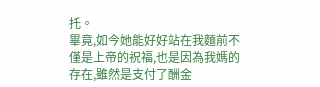托。
畢竟,如今她能好好站在我麵前不僅是上帝的祝福,也是因為我媽的存在,雖然是支付了酬金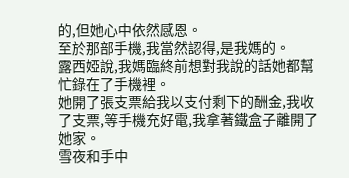的,但她心中依然感恩。
至於那部手機,我當然認得,是我媽的。
露西婭說,我媽臨終前想對我說的話她都幫忙錄在了手機裡。
她開了張支票給我以支付剩下的酬金,我收了支票,等手機充好電,我拿著鐵盒子離開了她家。
雪夜和手中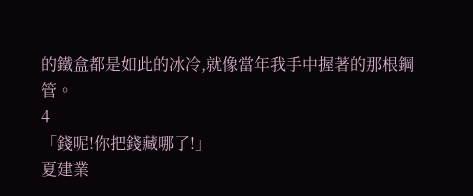的鐵盒都是如此的冰冷,就像當年我手中握著的那根鋼管。
4
「錢呢!你把錢藏哪了!」
夏建業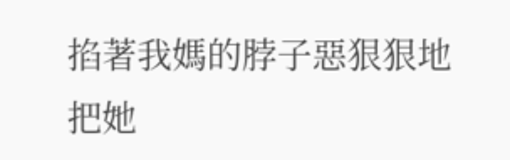掐著我媽的脖子惡狠狠地把她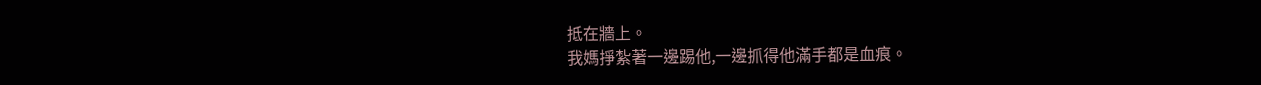抵在牆上。
我媽掙紮著一邊踢他,一邊抓得他滿手都是血痕。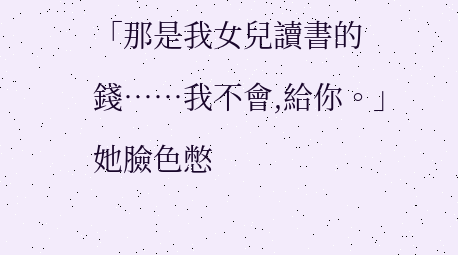「那是我女兒讀書的錢……我不會,給你。」
她臉色憋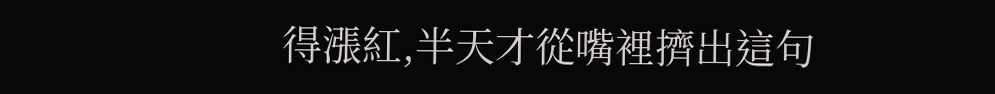得漲紅,半天才從嘴裡擠出這句